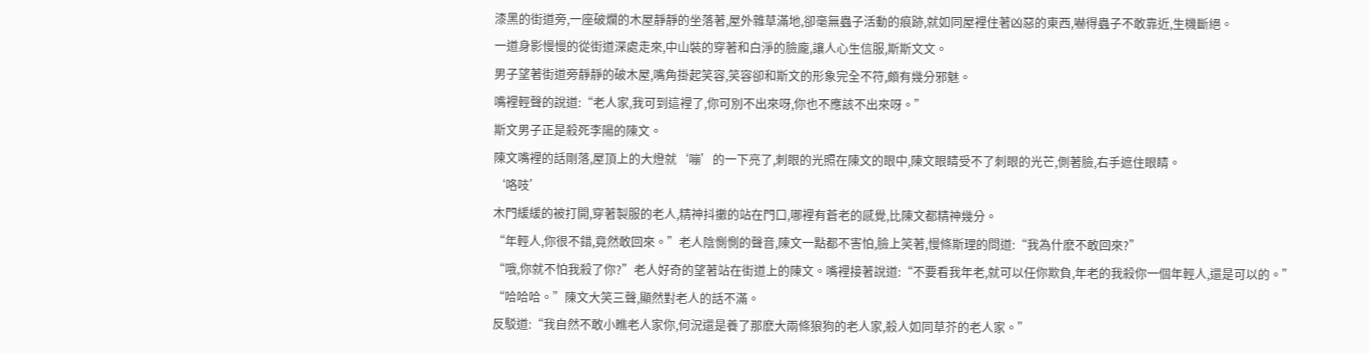漆黑的街道旁,一座破爛的木屋靜靜的坐落著,屋外雜草滿地,卻毫無蟲子活動的痕跡,就如同屋裡住著凶惡的東西,嚇得蟲子不敢靠近,生機斷絕。
一道身影慢慢的從街道深處走來,中山裝的穿著和白淨的臉龐,讓人心生信服,斯斯文文。
男子望著街道旁靜靜的破木屋,嘴角掛起笑容,笑容卻和斯文的形象完全不符,頗有幾分邪魅。
嘴裡輕聲的說道:“老人家,我可到這裡了,你可別不出來呀,你也不應該不出來呀。”
斯文男子正是殺死李陽的陳文。
陳文嘴裡的話剛落,屋頂上的大燈就‘嘣’的一下亮了,刺眼的光照在陳文的眼中,陳文眼睛受不了刺眼的光芒,側著臉,右手遮住眼睛。
‘咯吱’
木門緩緩的被打開,穿著製服的老人,精神抖擻的站在門口,哪裡有蒼老的感覺,比陳文都精神幾分。
“年輕人,你很不錯,竟然敢回來。”老人陰惻惻的聲音,陳文一點都不害怕,臉上笑著,慢條斯理的問道:“我為什麽不敢回來?”
“哦,你就不怕我殺了你?”老人好奇的望著站在街道上的陳文。嘴裡接著說道:“不要看我年老,就可以任你欺負,年老的我殺你一個年輕人,還是可以的。”
“哈哈哈。”陳文大笑三聲,顯然對老人的話不滿。
反駁道:“我自然不敢小瞧老人家你,何況還是養了那麽大兩條狼狗的老人家,殺人如同草芥的老人家。”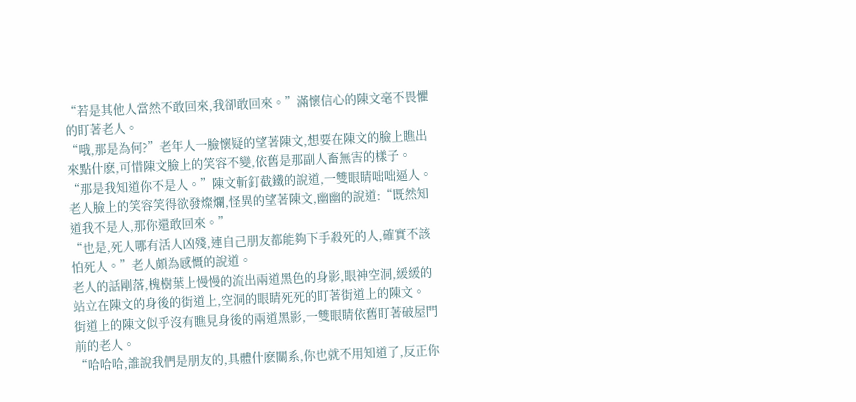“若是其他人當然不敢回來,我卻敢回來。”滿懷信心的陳文毫不畏懼的盯著老人。
“哦,那是為何?”老年人一臉懷疑的望著陳文,想要在陳文的臉上瞧出來點什麽,可惜陳文臉上的笑容不變,依舊是那副人畜無害的樣子。
“那是我知道你不是人。”陳文斬釘截鐵的說道,一雙眼睛咄咄逼人。
老人臉上的笑容笑得欲發燦爛,怪異的望著陳文,幽幽的說道:“既然知道我不是人,那你還敢回來。”
“也是,死人哪有活人凶殘,連自己朋友都能夠下手殺死的人,確實不該怕死人。”老人頗為感慨的說道。
老人的話剛落,槐樹葉上慢慢的流出兩道黑色的身影,眼神空洞,緩緩的站立在陳文的身後的街道上,空洞的眼睛死死的盯著街道上的陳文。
街道上的陳文似乎沒有瞧見身後的兩道黑影,一雙眼睛依舊盯著破屋門前的老人。
“哈哈哈,誰說我們是朋友的,具體什麽關系,你也就不用知道了,反正你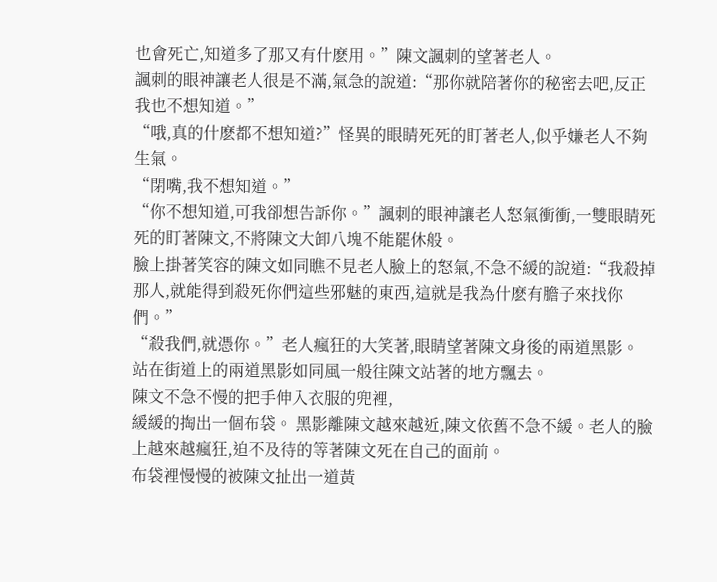也會死亡,知道多了那又有什麽用。”陳文諷刺的望著老人。
諷刺的眼神讓老人很是不滿,氣急的說道:“那你就陪著你的秘密去吧,反正我也不想知道。”
“哦,真的什麽都不想知道?”怪異的眼睛死死的盯著老人,似乎嫌老人不夠生氣。
“閉嘴,我不想知道。”
“你不想知道,可我卻想告訴你。”諷刺的眼神讓老人怒氣衝衝,一雙眼睛死死的盯著陳文,不將陳文大卸八塊不能罷休般。
臉上掛著笑容的陳文如同瞧不見老人臉上的怒氣,不急不緩的說道:“我殺掉那人,就能得到殺死你們這些邪魅的東西,這就是我為什麽有膽子來找你們。”
“殺我們,就憑你。”老人瘋狂的大笑著,眼睛望著陳文身後的兩道黑影。
站在街道上的兩道黑影如同風一般往陳文站著的地方飄去。
陳文不急不慢的把手伸入衣服的兜裡,
緩緩的掏出一個布袋。 黑影離陳文越來越近,陳文依舊不急不緩。老人的臉上越來越瘋狂,迫不及待的等著陳文死在自己的面前。
布袋裡慢慢的被陳文扯出一道黃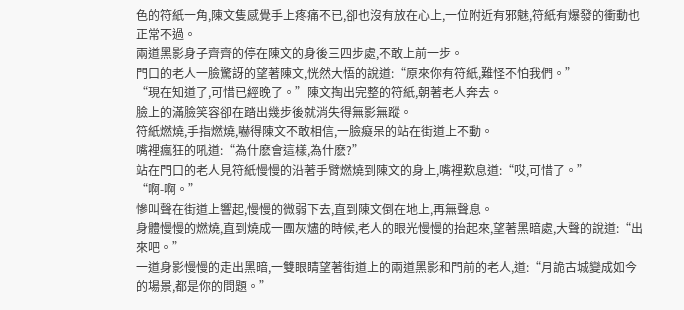色的符紙一角,陳文隻感覺手上疼痛不已,卻也沒有放在心上,一位附近有邪魅,符紙有爆發的衝動也正常不過。
兩道黑影身子齊齊的停在陳文的身後三四步處,不敢上前一步。
門口的老人一臉驚訝的望著陳文,恍然大悟的說道:“原來你有符紙,難怪不怕我們。”
“現在知道了,可惜已經晚了。”陳文掏出完整的符紙,朝著老人奔去。
臉上的滿臉笑容卻在踏出幾步後就消失得無影無蹤。
符紙燃燒,手指燃燒,嚇得陳文不敢相信,一臉癡呆的站在街道上不動。
嘴裡瘋狂的吼道:“為什麽會這樣,為什麽?”
站在門口的老人見符紙慢慢的沿著手臂燃燒到陳文的身上,嘴裡歎息道:“哎,可惜了。”
“啊-啊。”
慘叫聲在街道上響起,慢慢的微弱下去,直到陳文倒在地上,再無聲息。
身體慢慢的燃燒,直到燒成一團灰燼的時候,老人的眼光慢慢的抬起來,望著黑暗處,大聲的說道:“出來吧。”
一道身影慢慢的走出黑暗,一雙眼睛望著街道上的兩道黑影和門前的老人,道:“月詭古城變成如今的場景,都是你的問題。”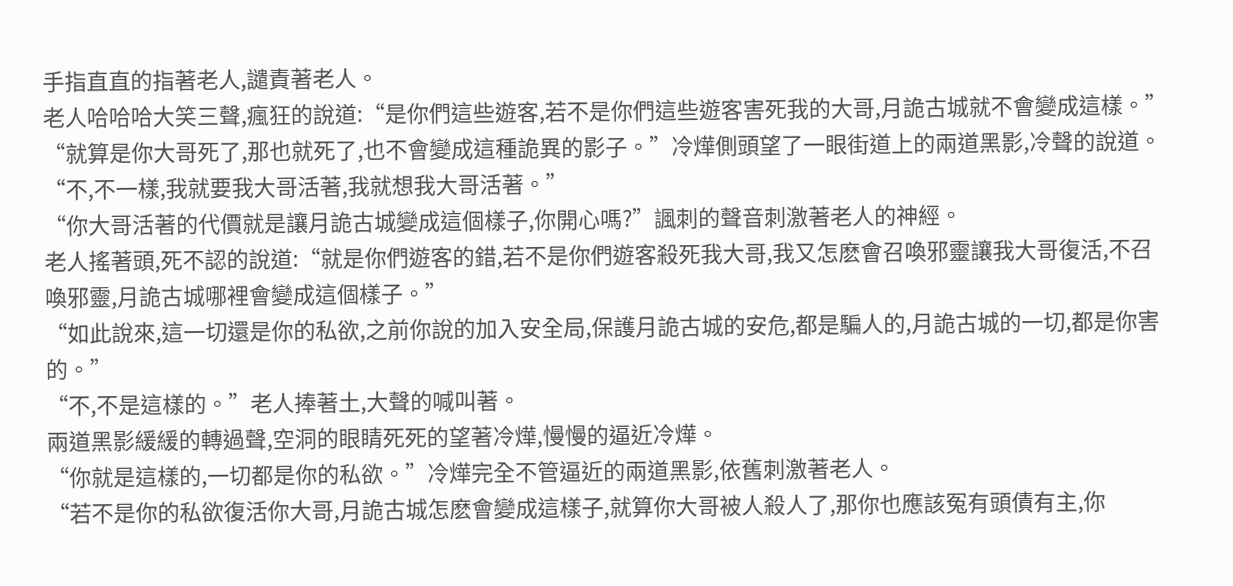手指直直的指著老人,譴責著老人。
老人哈哈哈大笑三聲,瘋狂的說道:“是你們這些遊客,若不是你們這些遊客害死我的大哥,月詭古城就不會變成這樣。”
“就算是你大哥死了,那也就死了,也不會變成這種詭異的影子。”冷燁側頭望了一眼街道上的兩道黑影,冷聲的說道。
“不,不一樣,我就要我大哥活著,我就想我大哥活著。”
“你大哥活著的代價就是讓月詭古城變成這個樣子,你開心嗎?”諷刺的聲音刺激著老人的神經。
老人搖著頭,死不認的說道:“就是你們遊客的錯,若不是你們遊客殺死我大哥,我又怎麽會召喚邪靈讓我大哥復活,不召喚邪靈,月詭古城哪裡會變成這個樣子。”
“如此說來,這一切還是你的私欲,之前你說的加入安全局,保護月詭古城的安危,都是騙人的,月詭古城的一切,都是你害的。”
“不,不是這樣的。”老人捧著土,大聲的喊叫著。
兩道黑影緩緩的轉過聲,空洞的眼睛死死的望著冷燁,慢慢的逼近冷燁。
“你就是這樣的,一切都是你的私欲。”冷燁完全不管逼近的兩道黑影,依舊刺激著老人。
“若不是你的私欲復活你大哥,月詭古城怎麽會變成這樣子,就算你大哥被人殺人了,那你也應該冤有頭債有主,你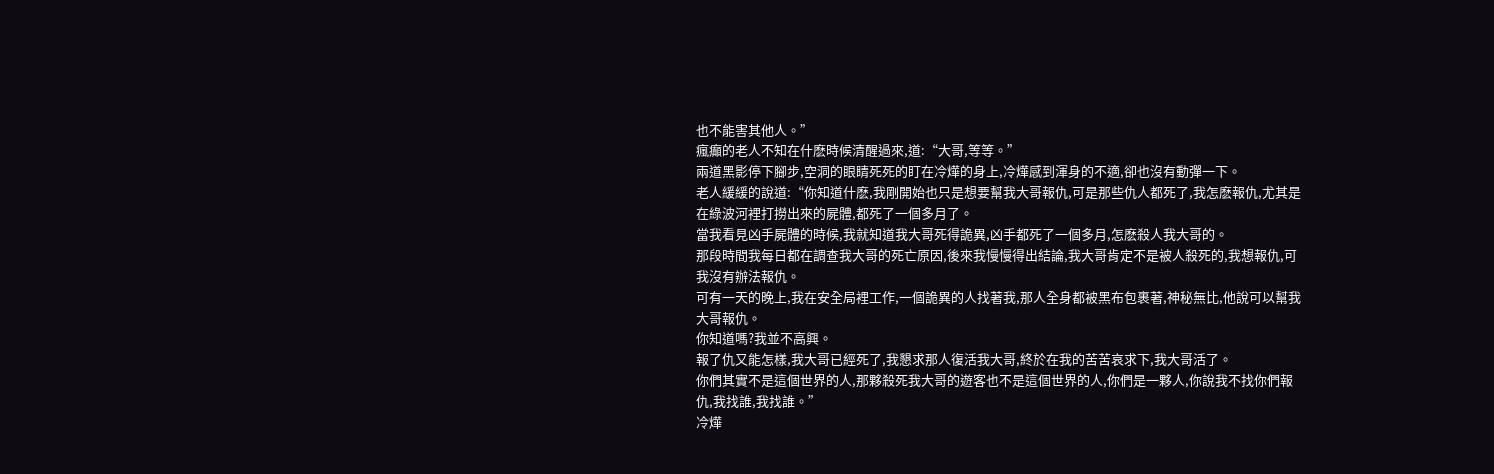也不能害其他人。”
瘋癲的老人不知在什麽時候清醒過來,道:“大哥,等等。”
兩道黑影停下腳步,空洞的眼睛死死的盯在冷燁的身上,冷燁感到渾身的不適,卻也沒有動彈一下。
老人緩緩的說道:“你知道什麽,我剛開始也只是想要幫我大哥報仇,可是那些仇人都死了,我怎麽報仇,尤其是在綠波河裡打撈出來的屍體,都死了一個多月了。
當我看見凶手屍體的時候,我就知道我大哥死得詭異,凶手都死了一個多月,怎麽殺人我大哥的。
那段時間我每日都在調查我大哥的死亡原因,後來我慢慢得出結論,我大哥肯定不是被人殺死的,我想報仇,可我沒有辦法報仇。
可有一天的晚上,我在安全局裡工作,一個詭異的人找著我,那人全身都被黑布包裹著,神秘無比,他說可以幫我大哥報仇。
你知道嗎?我並不高興。
報了仇又能怎樣,我大哥已經死了,我懇求那人復活我大哥,終於在我的苦苦哀求下,我大哥活了。
你們其實不是這個世界的人,那夥殺死我大哥的遊客也不是這個世界的人,你們是一夥人,你說我不找你們報仇,我找誰,我找誰。”
冷燁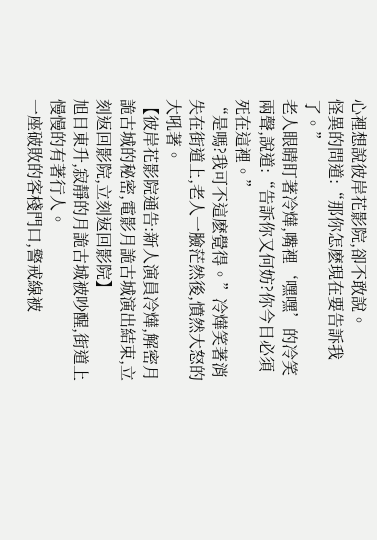心裡想說彼岸花影院,卻不敢說。
怪異的問道:“那你怎麽現在要告訴我了。”
老人眼睛盯著冷燁,嘴裡‘嘿嘿’的冷笑兩聲,說道:“告訴你又何妨?你今日必須死在這裡。”
“是嗎?我可不這麽覺得。”冷燁笑著消失在街道上,老人一臉茫然後,憤然大怒的大吼著。
【彼岸花影院通告:新人演員冷燁,解密月詭古城的秘密,電影月詭古城演出結束,立刻返回影院,立刻返回影院】
旭日東升,寂靜的月詭古城被吵醒,街道上慢慢的有著行人。
一座破敗的客棧門口,警戒線被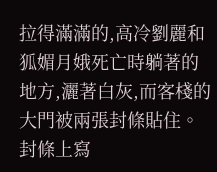拉得滿滿的,高冷劉麗和狐媚月娥死亡時躺著的地方,灑著白灰,而客棧的大門被兩張封條貼住。
封條上寫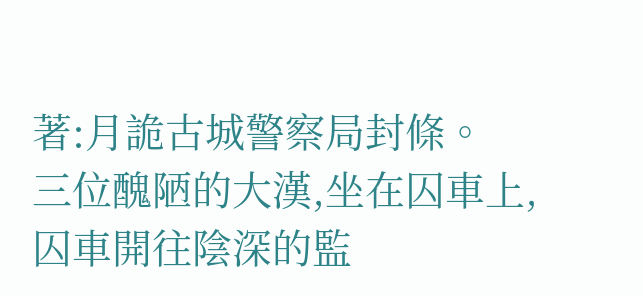著:月詭古城警察局封條。
三位醜陋的大漢,坐在囚車上,囚車開往陰深的監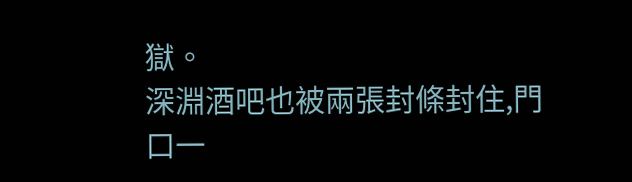獄。
深淵酒吧也被兩張封條封住,門口一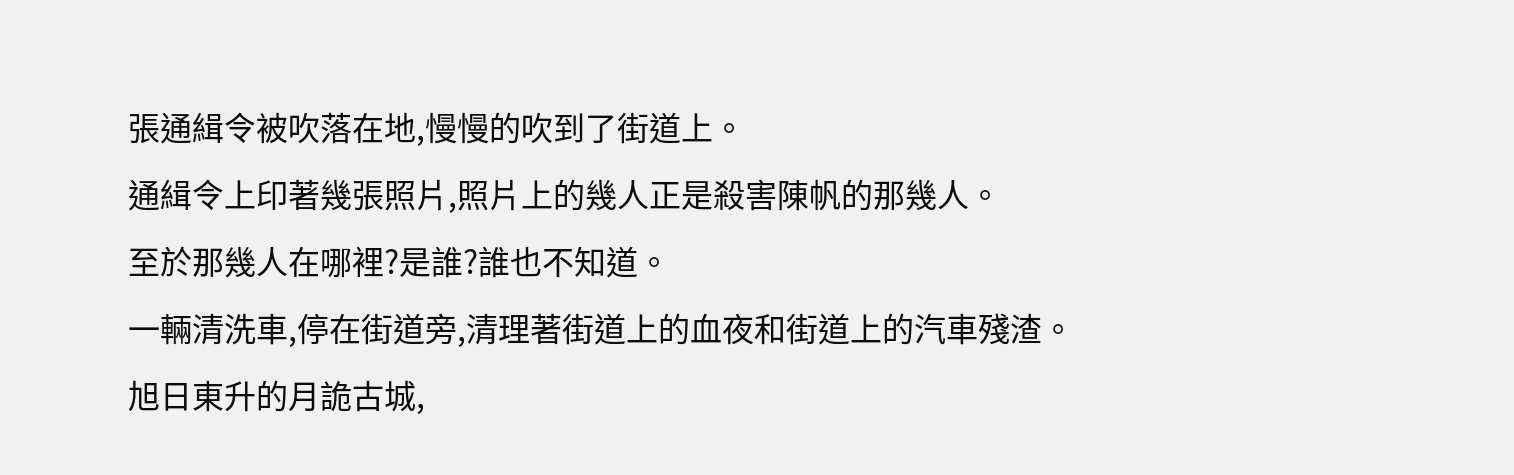張通緝令被吹落在地,慢慢的吹到了街道上。
通緝令上印著幾張照片,照片上的幾人正是殺害陳帆的那幾人。
至於那幾人在哪裡?是誰?誰也不知道。
一輛清洗車,停在街道旁,清理著街道上的血夜和街道上的汽車殘渣。
旭日東升的月詭古城,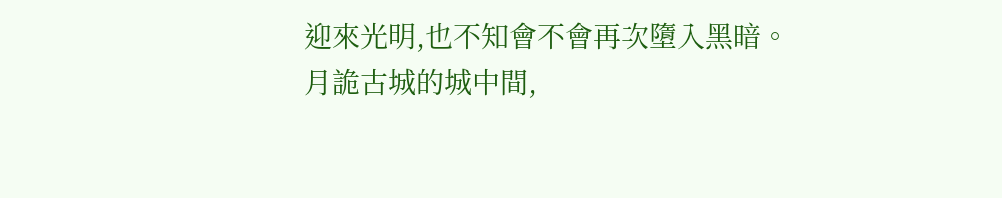迎來光明,也不知會不會再次墮入黑暗。
月詭古城的城中間,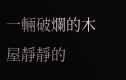一輛破爛的木屋靜靜的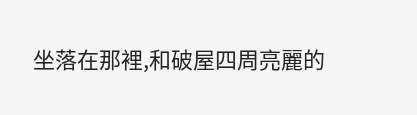坐落在那裡,和破屋四周亮麗的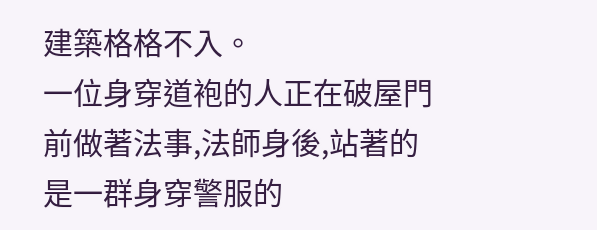建築格格不入。
一位身穿道袍的人正在破屋門前做著法事,法師身後,站著的是一群身穿警服的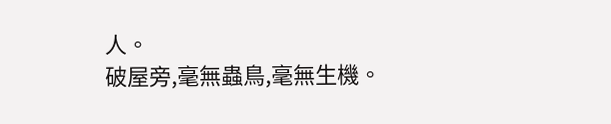人。
破屋旁,毫無蟲鳥,毫無生機。